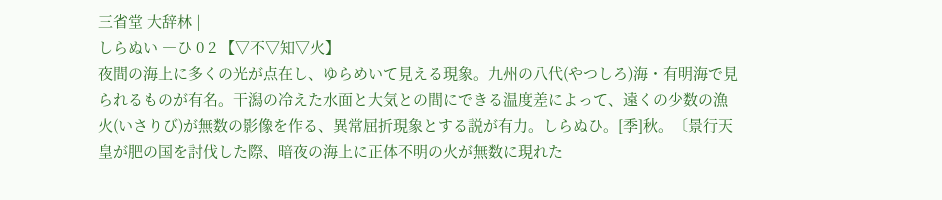三省堂 大辞林 |
しらぬい ―ひ 0 2 【▽不▽知▽火】
夜間の海上に多くの光が点在し、ゆらめいて見える現象。九州の八代(やつしろ)海・有明海で見られるものが有名。干潟の冷えた水面と大気との間にできる温度差によって、遠くの少数の漁火(いさりび)が無数の影像を作る、異常屈折現象とする説が有力。しらぬひ。[季]秋。〔景行天皇が肥の国を討伐した際、暗夜の海上に正体不明の火が無数に現れた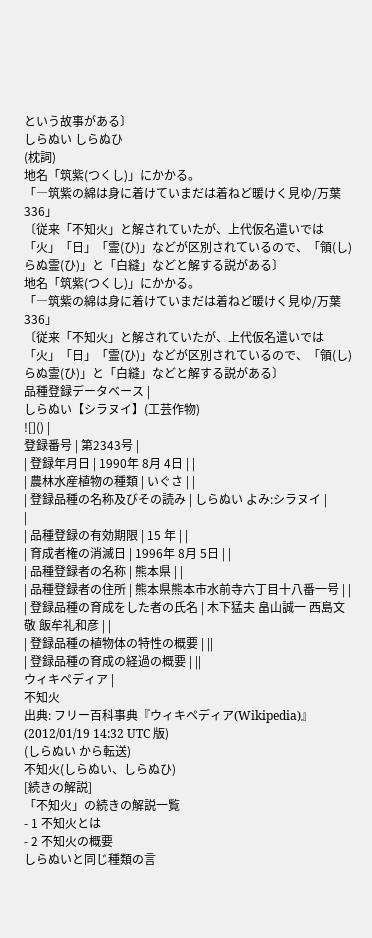という故事がある〕
しらぬい しらぬひ
(枕詞)
地名「筑紫(つくし)」にかかる。
「―筑紫の綿は身に着けていまだは着ねど暖けく見ゆ/万葉 336」
〔従来「不知火」と解されていたが、上代仮名遣いでは「火」「日」「霊(ひ)」などが区別されているので、「領(し)らぬ霊(ひ)」と「白縫」などと解する説がある〕
地名「筑紫(つくし)」にかかる。
「―筑紫の綿は身に着けていまだは着ねど暖けく見ゆ/万葉 336」
〔従来「不知火」と解されていたが、上代仮名遣いでは「火」「日」「霊(ひ)」などが区別されているので、「領(し)らぬ霊(ひ)」と「白縫」などと解する説がある〕
品種登録データベース |
しらぬい【シラヌイ】(工芸作物)
![]() |
登録番号 | 第2343号 |
| 登録年月日 | 1990年 8月 4日 | |
| 農林水産植物の種類 | いぐさ | |
| 登録品種の名称及びその読み | しらぬい よみ:シラヌイ |
|
| 品種登録の有効期限 | 15 年 | |
| 育成者権の消滅日 | 1996年 8月 5日 | |
| 品種登録者の名称 | 熊本県 | |
| 品種登録者の住所 | 熊本県熊本市水前寺六丁目十八番一号 | |
| 登録品種の育成をした者の氏名 | 木下猛夫 畠山誠一 西島文敬 飯牟礼和彦 | |
| 登録品種の植物体の特性の概要 | ||
| 登録品種の育成の経過の概要 | ||
ウィキペディア |
不知火
出典: フリー百科事典『ウィキペディア(Wikipedia)』 (2012/01/19 14:32 UTC 版)
(しらぬい から転送)
不知火(しらぬい、しらぬひ)
[続きの解説]
「不知火」の続きの解説一覧
- 1 不知火とは
- 2 不知火の概要
しらぬいと同じ種類の言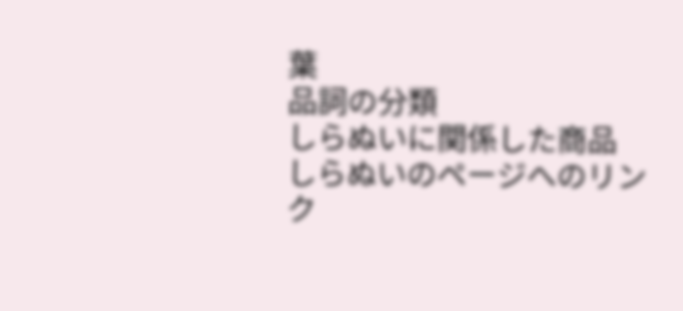葉
品詞の分類
しらぬいに関係した商品
しらぬいのページへのリンク